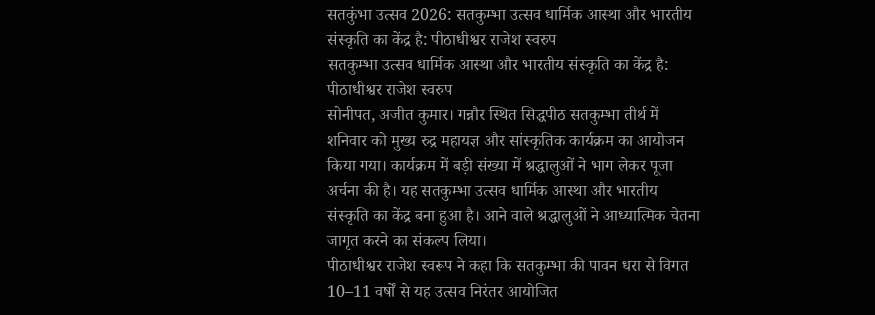सतकुंभा उत्सव 2026: सतकुम्भा उत्सव धार्मिक आस्था और भारतीय संस्कृति का केंद्र है: पीठाधीश्वर राजेश स्वरुप
सतकुम्भा उत्सव धार्मिक आस्था और भारतीय संस्कृति का केंद्र है: पीठाधीश्वर राजेश स्वरुप
सोनीपत, अजीत कुमार। गन्नौर स्थित सिद्धपीठ सतकुम्भा तीर्थ में शनिवार को मुख्य रुद्र महायज्ञ और सांस्कृतिक कार्यक्रम का आयोजन किया गया। कार्यक्रम में बड़ी संख्या में श्रद्धालुओं ने भाग लेकर पूजा अर्चना की है। यह सतकुम्भा उत्सव धार्मिक आस्था और भारतीय संस्कृति का केंद्र बना हुआ है। आने वाले श्रद्धालुओं ने आध्यात्मिक चेतना जागृत करने का संकल्प लिया।
पीठाधीश्वर राजेश स्वरूप ने कहा कि सतकुम्भा की पावन धरा से विगत 10–11 वर्षों से यह उत्सव निरंतर आयोजित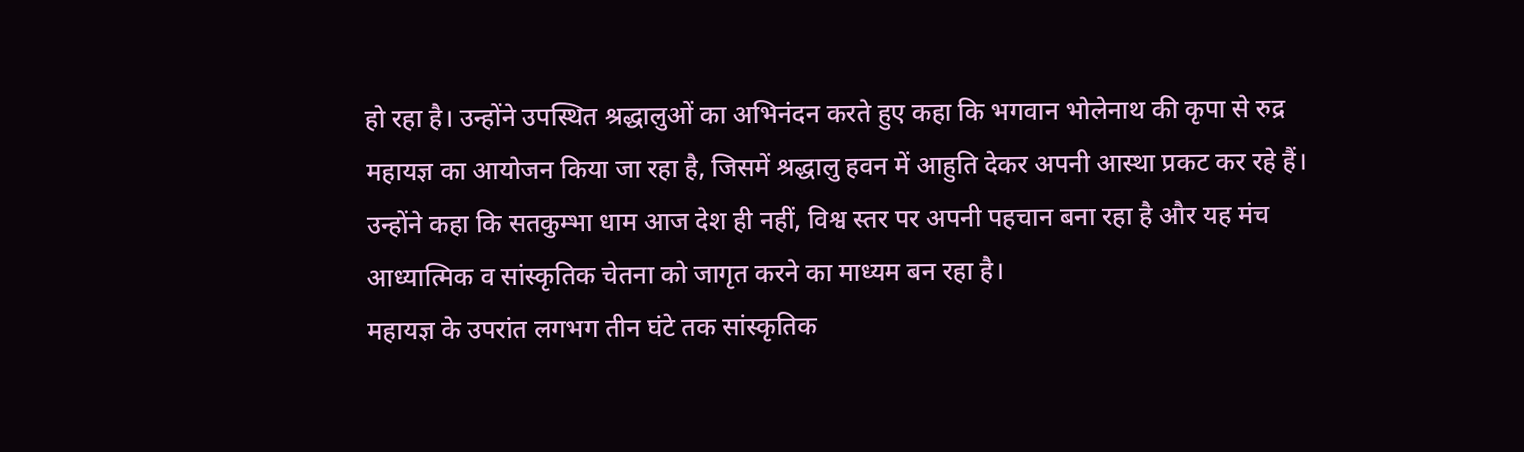हो रहा है। उन्होंने उपस्थित श्रद्धालुओं का अभिनंदन करते हुए कहा कि भगवान भोलेनाथ की कृपा से रुद्र महायज्ञ का आयोजन किया जा रहा है, जिसमें श्रद्धालु हवन में आहुति देकर अपनी आस्था प्रकट कर रहे हैं। उन्होंने कहा कि सतकुम्भा धाम आज देश ही नहीं, विश्व स्तर पर अपनी पहचान बना रहा है और यह मंच आध्यात्मिक व सांस्कृतिक चेतना को जागृत करने का माध्यम बन रहा है।
महायज्ञ के उपरांत लगभग तीन घंटे तक सांस्कृतिक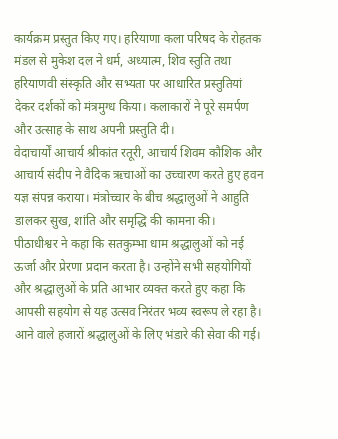कार्यक्रम प्रस्तुत किए गए। हरियाणा कला परिषद के रोहतक मंडल से मुकेश दल ने धर्म, अध्यात्म, शिव स्तुति तथा हरियाणवी संस्कृति और सभ्यता पर आधारित प्रस्तुतियां देकर दर्शकों को मंत्रमुग्ध किया। कलाकारों ने पूरे समर्पण और उत्साह के साथ अपनी प्रस्तुति दी।
वेदाचार्यों आचार्य श्रीकांत रतूरी, आचार्य शिवम कौशिक और आचार्य संदीप ने वैदिक ऋचाओं का उच्चारण करते हुए हवन यज्ञ संपन्न कराया। मंत्रोच्चार के बीच श्रद्धालुओं ने आहुति डालकर सुख, शांति और समृद्धि की कामना की।
पीठाधीश्वर ने कहा कि सतकुम्भा धाम श्रद्धालुओं को नई ऊर्जा और प्रेरणा प्रदान करता है। उन्होंने सभी सहयोगियों और श्रद्धालुओं के प्रति आभार व्यक्त करते हुए कहा कि आपसी सहयोग से यह उत्सव निरंतर भव्य स्वरूप ले रहा है। आने वाले हजारों श्रद्धालुओं के लिए भंडारे की सेवा की गई।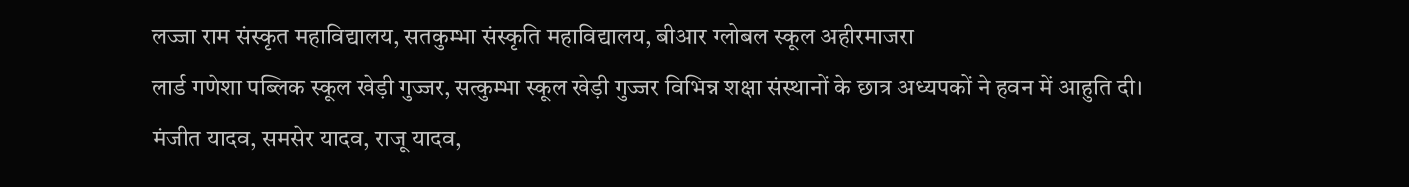लज्जा राम संस्कृत महाविद्यालय, सतकुम्भा संस्कृति महाविद्यालय, बीआर ग्लोबल स्कूल अहीरमाजरा
लार्ड गणेशा पब्लिक स्कूल खेड़ी गुज्जर, सत्कुम्भा स्कूल खेड़ी गुज्जर विभिन्न शक्षा संस्थानों के छात्र अध्यपकों ने हवन में आहुति दी। मंजीत यादव, समसेर यादव, राजू यादव,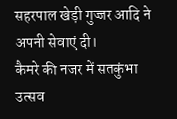सहरपाल खेड़ी गुज्जर आदि ने अपनी सेवाएं दी।
कैमरे की नजर में सतकुंभा उत्सव